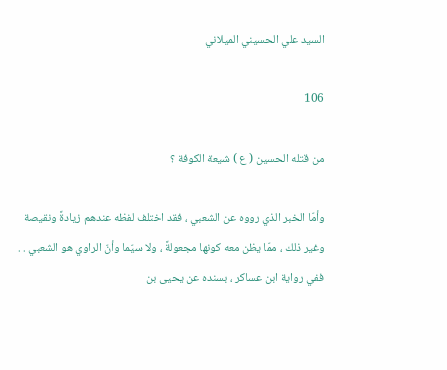السيد علي الحسيني الميلاني

106

من قتله الحسين ( ع ) شيعة الكوفة ؟

وأمّا الخبر الذي رووه عن الشعبي ، فقد اختلف لفظه عندهم زيادةً ونقيصة وغير ذلك ، ممّا يظن معه كونها مجعولةً ، ولا سيّما وأنّ الراوي هو الشعبي . . ففي رواية ابن عساكر ، بسنده عن يحيى بن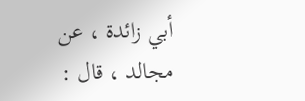أبي زائدة ، عن مجالد ، قال :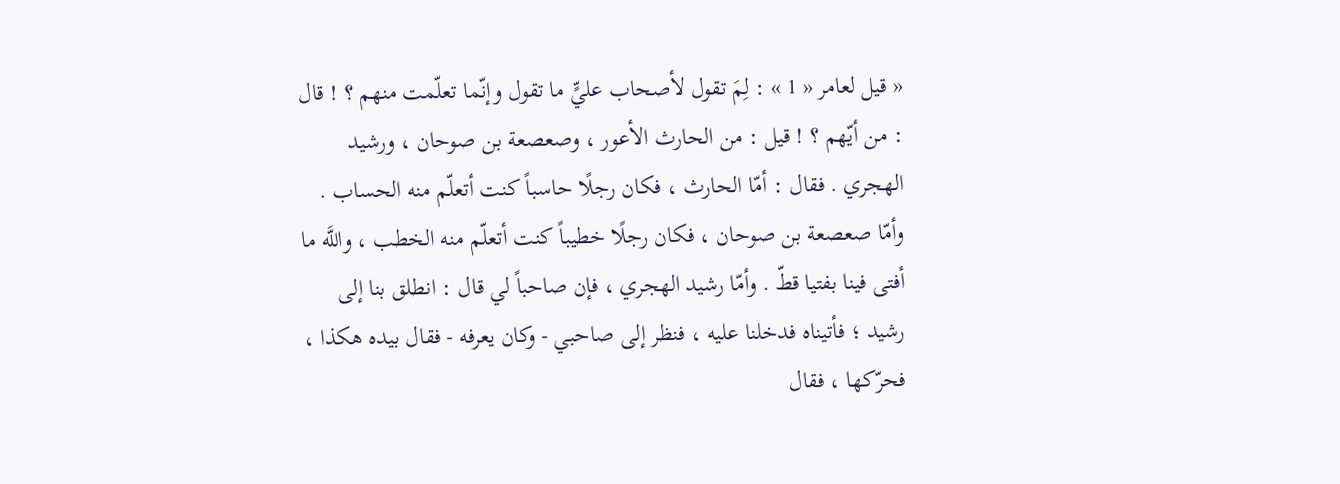« قيل لعامر « 1 » : لِمَ تقول لأصحاب عليٍّ ما تقول وإنّما تعلّمت منهم ؟ ! قال : من أيّهم ؟ ! قيل : من الحارث الأعور ، وصعصعة بن صوحان ، ورشيد الهجري . فقال : أمّا الحارث ، فكان رجلًا حاسباً كنت أتعلّم منه الحساب . وأمّا صعصعة بن صوحان ، فكان رجلًا خطيباً كنت أتعلّم منه الخطب ، واللَّه ما أفتى فينا بفتيا قطّ . وأمّا رشيد الهجري ، فإن صاحباً لي قال : انطلق بنا إلى رشيد ؛ فأتيناه فدخلنا عليه ، فنظر إلى صاحبي - وكان يعرفه - فقال بيده هكذا ، فحرّكها ، فقال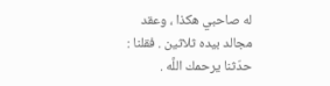له صاحبي هكذا ، وعقد مجالد بيده ثلاثين . فقلنا : حدّثنا يرحمك اللَّه .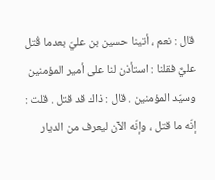قال : نعم ، أتينا حسين بن عليّ بعدما قُتل عليٌّ فقلنا : استأذن لنا على أمير المؤمنين وسيّد المؤمنين . قال : ذاك قد قتل . قلت : إنّه ما قتل ، وإنّه الآن ليعرف من الديار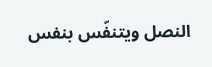النصل ويتنفّس بنفس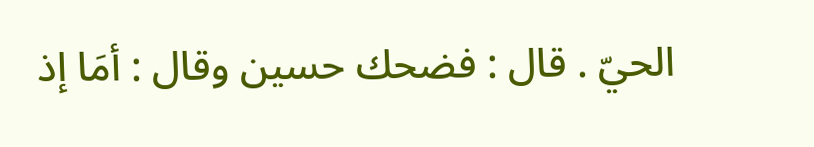الحيّ . قال : فضحك حسين وقال : أمَا إذ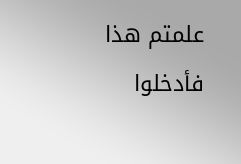علمتم هذا فأدخلوا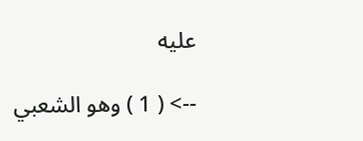عليه

--> ( 1 ) وهو الشعبي